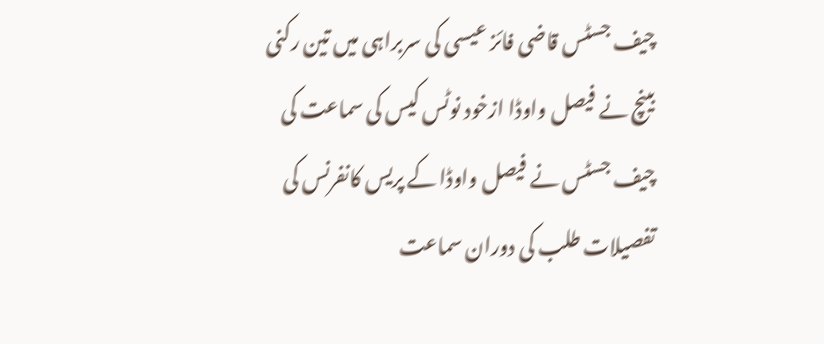چیف جسٹس قاضی فائز عیسی کی سربراہی میں تین رکنی بینچ نے فیصل واوڈا ازخود نوٹس کیس کی سماعت کی چیف جسٹس نے فیصل واوڈا کے پریس کانفرنس کی تفصیلات طلب کی دوران سماعت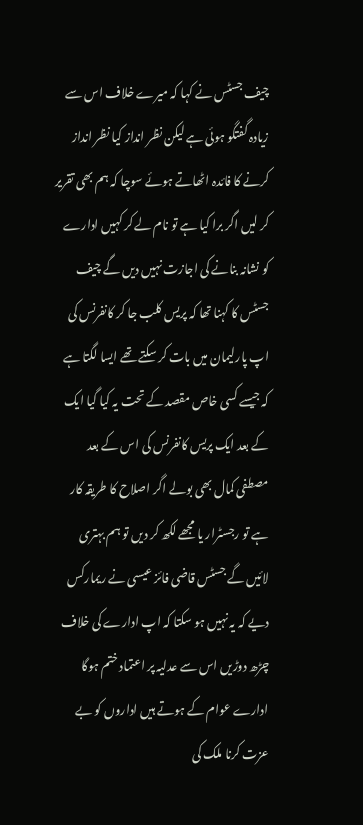چیف جسٹس نے کہا کہ میرے خلاف اس سے زیادہ گفتگو ہوئی ہے لیکن نظر انداز کیا نظر انداز کرنے کا فائدہ اٹھاتے ہوئے سوچا کہ ہم بھی تقریر کر لیں اگر برا کیا ہے تو نام لے کر کہیں ادارے کو نشانہ بنانے کی اجازت نہیں دیں گے چیف جسٹس کا کہنا تھا کہ پریس کلب جا کر کانفرنس کی اپ پارلیمان میں بات کر سکتے تھے ایسا لگتا ہے کہ جیسے کسی خاص مقصد کے تحت یہ کیا گیا ایک کے بعد ایک پریس کانفرنس کی اس کے بعد مصطفی کمال بھی بولے اگر اصلاح کا طریقہ کار ہے تو رجسٹرار یا مجھے لکھ کر دیں تو ہم بہتری لائیں گے جسٹس قاضی فائز عیسی نے ریمارکس دیے کہ یہ نہیں ہو سکتا کہ اپ ادارے کی خلاف چڑھ دوڑیں اس سے عدلیہ پر اعتماد ختم ہوگا ادارے عوام کے ہوتے ہیں اداروں کو بے عزت کرنا ملک کی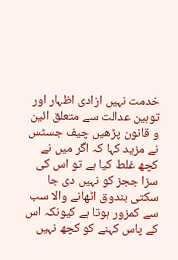خدمت نہیں ازادی اظہار اور توہین عدالت سے متعلق ائین و قانون پڑھیں چیف جسٹس نے مزید کہا کہ اگر میں نے کچھ غلط کیا ہے تو اس کی سزا ججز کو نہیں دی جا سکتی بندوق اٹھانے والا سب سے کمزور ہوتا ہے کیونکہ اس کے پاس کہنے کو کچھ نہیں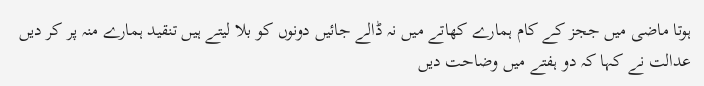ہوتا ماضی میں ججز کے کام ہمارے کھاتے میں نہ ڈالے جائیں دونوں کو بلا لیتے ہیں تنقید ہمارے منہ پر کر دیں عدالت نے کہا کہ دو ہفتے میں وضاحت دیں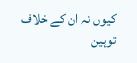کیوں نہ ان کے خلاف توہین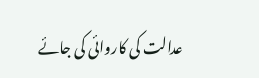عدالت کی کاروائی کی جائے